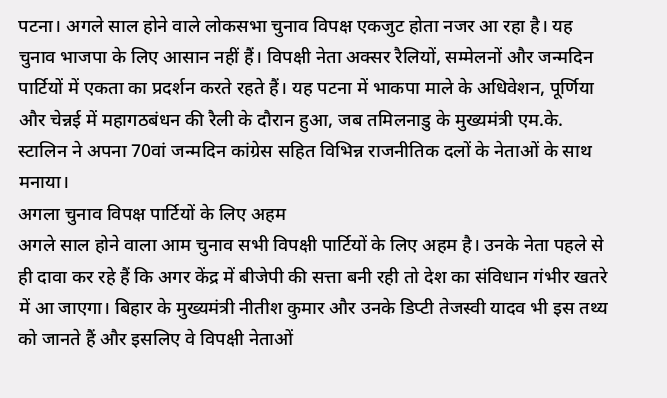पटना। अगले साल होने वाले लोकसभा चुनाव विपक्ष एकजुट होता नजर आ रहा है। यह चुनाव भाजपा के लिए आसान नहीं हैं। विपक्षी नेता अक्सर रैलियों, सम्मेलनों और जन्मदिन पार्टियों में एकता का प्रदर्शन करते रहते हैं। यह पटना में भाकपा माले के अधिवेशन, पूर्णिया और चेन्नई में महागठबंधन की रैली के दौरान हुआ, जब तमिलनाडु के मुख्यमंत्री एम.के. स्टालिन ने अपना 70वां जन्मदिन कांग्रेस सहित विभिन्न राजनीतिक दलों के नेताओं के साथ मनाया।
अगला चुनाव विपक्ष पार्टियों के लिए अहम
अगले साल होने वाला आम चुनाव सभी विपक्षी पार्टियों के लिए अहम है। उनके नेता पहले से ही दावा कर रहे हैं कि अगर केंद्र में बीजेपी की सत्ता बनी रही तो देश का संविधान गंभीर खतरे में आ जाएगा। बिहार के मुख्यमंत्री नीतीश कुमार और उनके डिप्टी तेजस्वी यादव भी इस तथ्य को जानते हैं और इसलिए वे विपक्षी नेताओं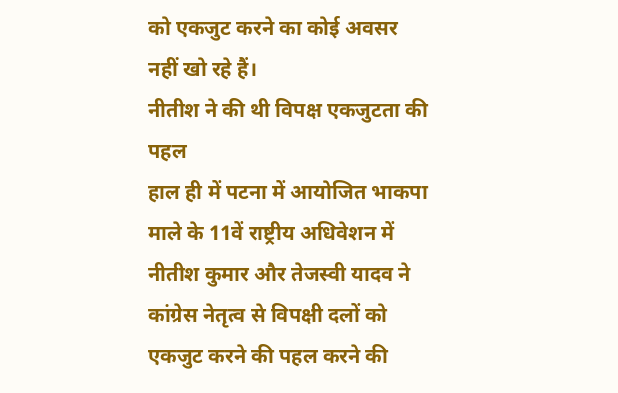को एकजुट करने का कोई अवसर नहीं खो रहे हैं।
नीतीश ने की थी विपक्ष एकजुटता की पहल
हाल ही में पटना में आयोजित भाकपा माले के 11वें राष्ट्रीय अधिवेशन में नीतीश कुमार और तेजस्वी यादव ने कांग्रेस नेतृत्व से विपक्षी दलों को एकजुट करने की पहल करने की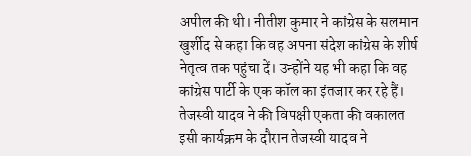अपील की थी। नीतीश कुमार ने कांग्रेस के सलमान खुर्शीद से कहा कि वह अपना संदेश कांग्रेस के शीर्ष नेतृत्व तक पहुंचा दें। उन्होंने यह भी कहा कि वह कांग्रेस पार्टी के एक कॉल का इंतजार कर रहे हैं।
तेजस्वी यादव ने की विपक्षी एकता की वकालत
इसी कार्यक्रम के दौरान तेजस्वी यादव ने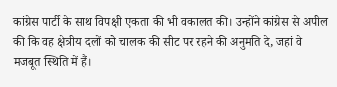कांग्रेस पार्टी के साथ विपक्षी एकता की भी वकालत की। उन्होंने कांग्रेस से अपील की कि वह क्षेत्रीय दलों को चालक की सीट पर रहने की अनुमति दे, जहां वे मजबूत स्थिति में हैं।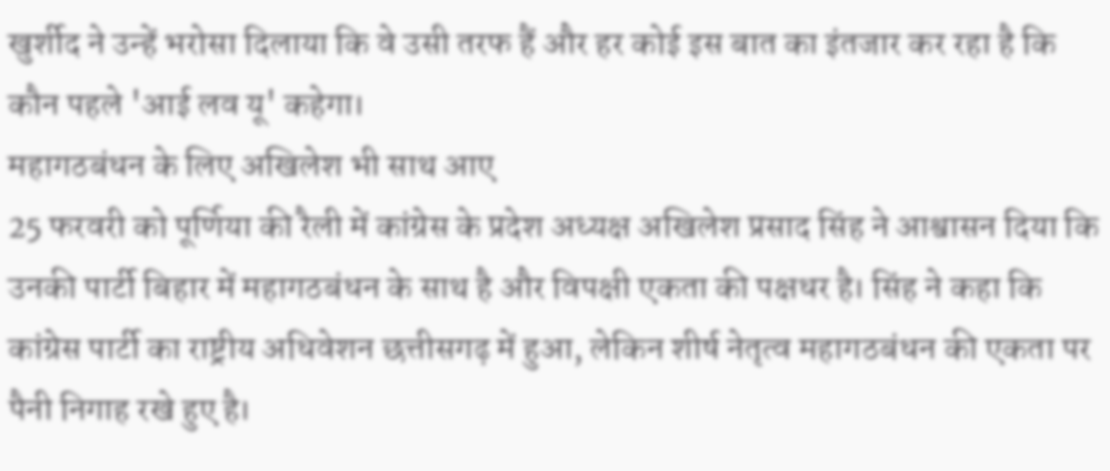खुर्शीद ने उन्हें भरोसा दिलाया कि वे उसी तरफ हैं और हर कोई इस बात का इंतजार कर रहा है कि कौन पहले 'आई लव यू' कहेगा।
महागठबंधन के लिए अखिलेश भी साथ आए
25 फरवरी को पूर्णिया की रैली में कांग्रेस के प्रदेश अध्यक्ष अखिलेश प्रसाद सिंह ने आश्वासन दिया कि उनकी पार्टी बिहार में महागठबंधन के साथ है और विपक्षी एकता की पक्षधर है। सिंह ने कहा कि कांग्रेस पार्टी का राष्ट्रीय अधिवेशन छत्तीसगढ़ में हुआ, लेकिन शीर्ष नेतृत्व महागठबंधन की एकता पर पैनी निगाह रखे हुए है।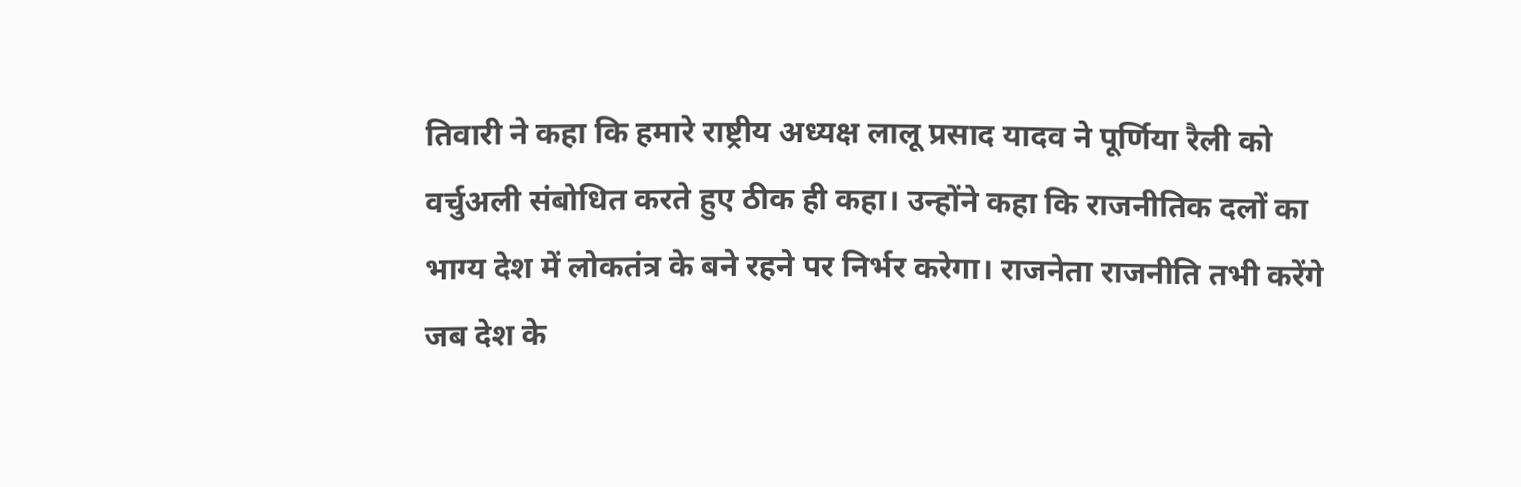तिवारी ने कहा कि हमारे राष्ट्रीय अध्यक्ष लालू प्रसाद यादव ने पूर्णिया रैली को वर्चुअली संबोधित करते हुए ठीक ही कहा। उन्होंने कहा कि राजनीतिक दलों का भाग्य देश में लोकतंत्र के बने रहने पर निर्भर करेगा। राजनेता राजनीति तभी करेंगे जब देश के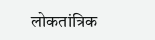लोकतांत्रिक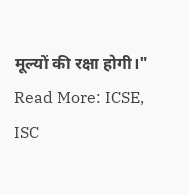मूल्यों की रक्षा होगी।"
Read More: ICSE, ISC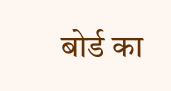बोर्ड का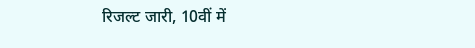रिजल्ट जारी, 10वीं में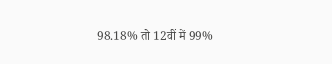98.18% तो 12वीं में 99%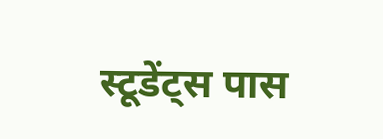स्टूडेंट्स पास